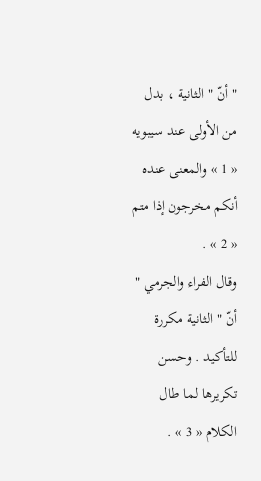" أنّ " الثانية ، بدل من الأولى عند سيبويه « 1 » والمعنى عنده أنكم مخرجون إذا متم « 2 » .
وقال الفراء والجرمي " أنّ " الثانية مكررة للتأكيد . وحسن تكريرها لما طال الكلام « 3 » .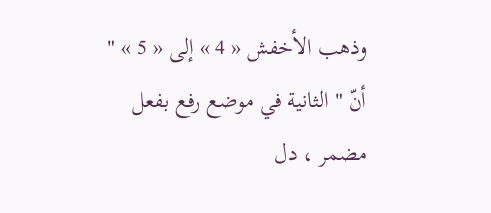وذهب الأخفش « 4 » إلى « 5 » " أنّ " الثانية في موضع رفع بفعل مضمر ، دل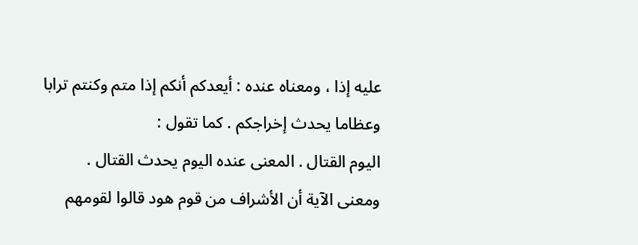عليه إذا ، ومعناه عنده : أيعدكم أنكم إذا متم وكنتم ترابا وعظاما يحدث إخراجكم . كما تقول :
اليوم القتال . المعنى عنده اليوم يحدث القتال .
ومعنى الآية أن الأشراف من قوم هود قالوا لقومهم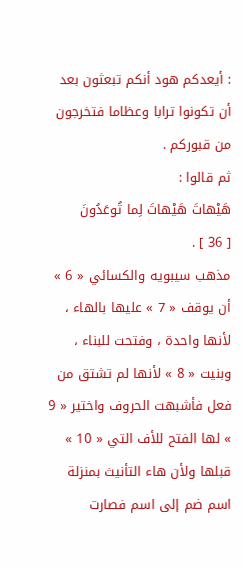: أيعدكم هود أنكم تبعثون بعد أن تكونوا ترابا وعظاما فتخرجون من قبوركم .
ثم قالوا :
هَيْهاتَ هَيْهاتَ لِما تُوعَدُونَ
[ 36 ] .
مذهب سيبويه والكسائي « 6 » أن يوقف « 7 » عليها بالهاء ، لأنها واحدة ، وفتحت للبناء ، وبنيت « 8 » لأنها لم تشتق من فعل فأشبهت الحروف واختير « 9 » لها الفتح للأف التي « 10 » قبلها ولأن هاء التأنيث بمنزلة اسم ضم إلى اسم فصارت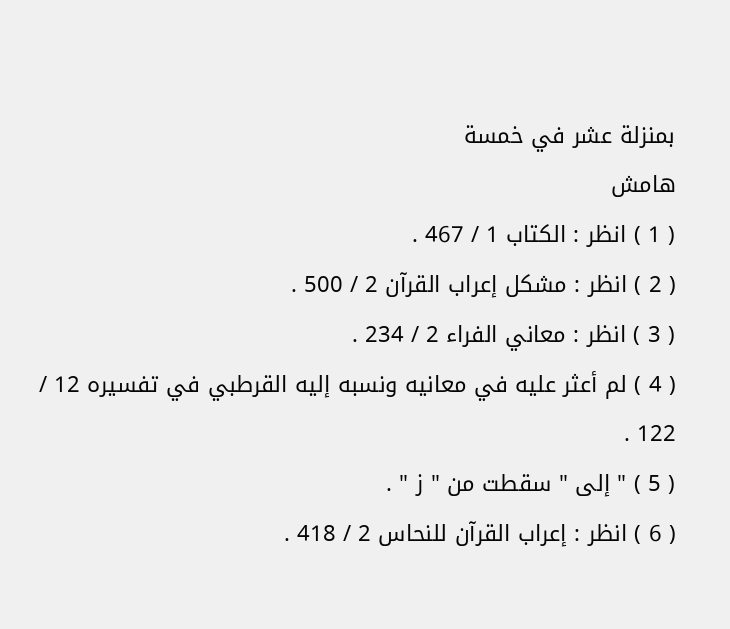بمنزلة عشر في خمسة
هامش
( 1 ) انظر : الكتاب 1 / 467 .
( 2 ) انظر : مشكل إعراب القرآن 2 / 500 .
( 3 ) انظر : معاني الفراء 2 / 234 .
( 4 ) لم أعثر عليه في معانيه ونسبه إليه القرطبي في تفسيره 12 / 122 .
( 5 ) " إلى " سقطت من " ز " .
( 6 ) انظر : إعراب القرآن للنحاس 2 / 418 .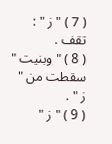( 7 ) " ز " : تقف .
( 8 ) " وبنيت " سقطت من " ز " .
( 9 ) " ز "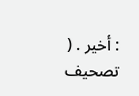: أخير . ( تصحيف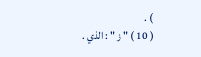) .
( 10 ) " ز " : الذي .